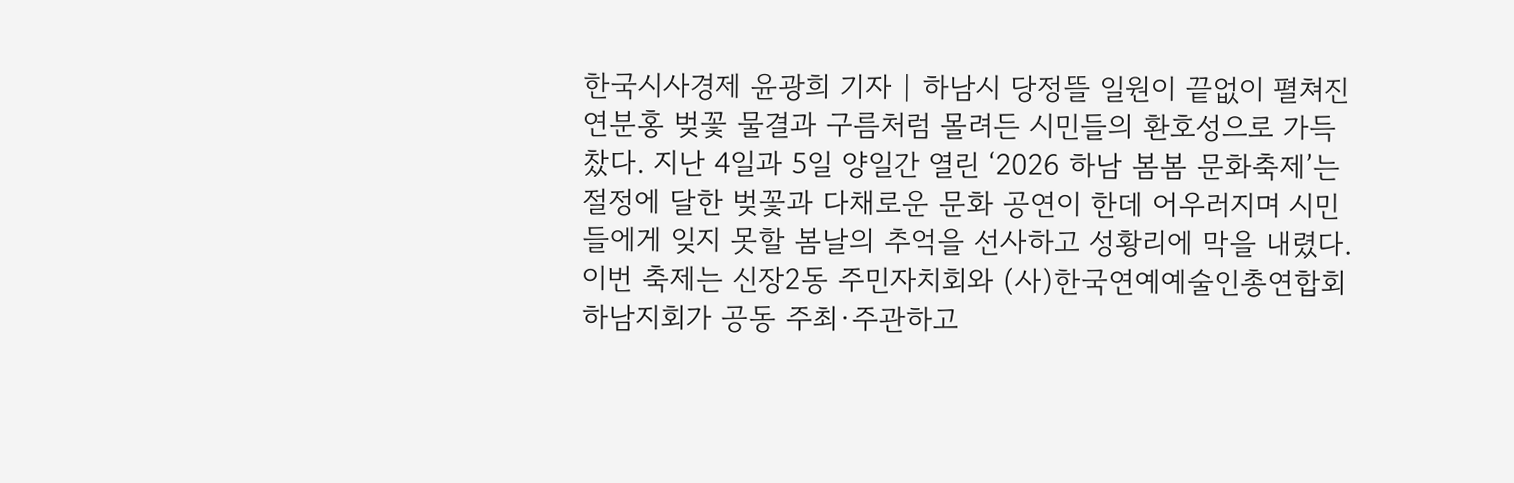한국시사경제 윤광희 기자 | 하남시 당정뜰 일원이 끝없이 펼쳐진 연분홍 벚꽃 물결과 구름처럼 몰려든 시민들의 환호성으로 가득 찼다. 지난 4일과 5일 양일간 열린 ‘2026 하남 봄봄 문화축제’는 절정에 달한 벚꽃과 다채로운 문화 공연이 한데 어우러지며 시민들에게 잊지 못할 봄날의 추억을 선사하고 성황리에 막을 내렸다. 이번 축제는 신장2동 주민자치회와 (사)한국연예예술인총연합회 하남지회가 공동 주최·주관하고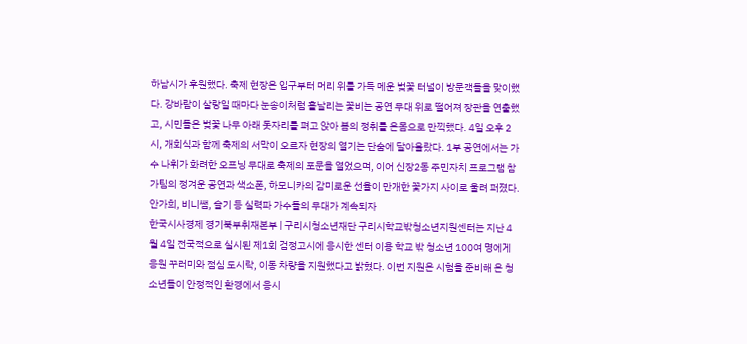하남시가 후원했다. 축제 현장은 입구부터 머리 위를 가득 메운 벚꽃 터널이 방문객들을 맞이했다. 강바람이 살랑일 때마다 눈송이처럼 흩날리는 꽃비는 공연 무대 위로 떨어져 장관을 연출했고, 시민들은 벚꽃 나무 아래 돗자리를 펴고 앉아 봄의 정취를 온몸으로 만끽했다. 4일 오후 2시, 개회식과 함께 축제의 서막이 오르자 현장의 열기는 단숨에 달아올랐다. 1부 공연에서는 가수 나휘가 화려한 오프닝 무대로 축제의 포문을 열었으며, 이어 신장2동 주민자치 프로그램 참가팀의 정겨운 공연과 색소폰, 하모니카의 감미로운 선율이 만개한 꽃가지 사이로 울려 퍼졌다. 안가희, 비니쌤, 슬기 등 실력파 가수들의 무대가 계속되자
한국시사경제 경기북부취재본부 | 구리시청소년재단 구리시학교밖청소년지원센터는 지난 4월 4일 전국적으로 실시된 제1회 검정고시에 응시한 센터 이용 학교 밖 청소년 100여 명에게 응원 꾸러미와 점심 도시락, 이동 차량을 지원했다고 밝혔다. 이번 지원은 시험을 준비해 온 청소년들이 안정적인 환경에서 응시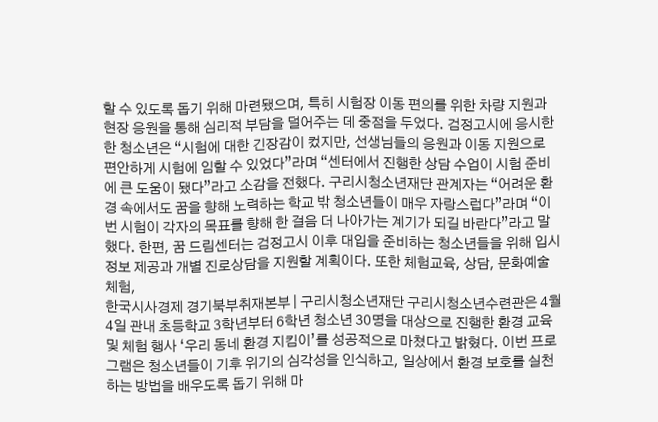할 수 있도록 돕기 위해 마련됐으며, 특히 시험장 이동 편의를 위한 차량 지원과 현장 응원을 통해 심리적 부담을 덜어주는 데 중점을 두었다. 검정고시에 응시한 한 청소년은 “시험에 대한 긴장감이 컸지만, 선생님들의 응원과 이동 지원으로 편안하게 시험에 임할 수 있었다”라며 “센터에서 진행한 상담 수업이 시험 준비에 큰 도움이 됐다”라고 소감을 전했다. 구리시청소년재단 관계자는 “어려운 환경 속에서도 꿈을 향해 노력하는 학교 밖 청소년들이 매우 자랑스럽다”라며 “이번 시험이 각자의 목표를 향해 한 걸음 더 나아가는 계기가 되길 바란다”라고 말했다. 한편, 꿈 드림센터는 검정고시 이후 대입을 준비하는 청소년들을 위해 입시 정보 제공과 개별 진로상담을 지원할 계획이다. 또한 체험교육, 상담, 문화예술 체험,
한국시사경제 경기북부취재본부 | 구리시청소년재단 구리시청소년수련관은 4월 4일 관내 초등학교 3학년부터 6학년 청소년 30명을 대상으로 진행한 환경 교육 및 체험 행사 ‘우리 동네 환경 지킴이’를 성공적으로 마쳤다고 밝혔다. 이번 프로그램은 청소년들이 기후 위기의 심각성을 인식하고, 일상에서 환경 보호를 실천하는 방법을 배우도록 돕기 위해 마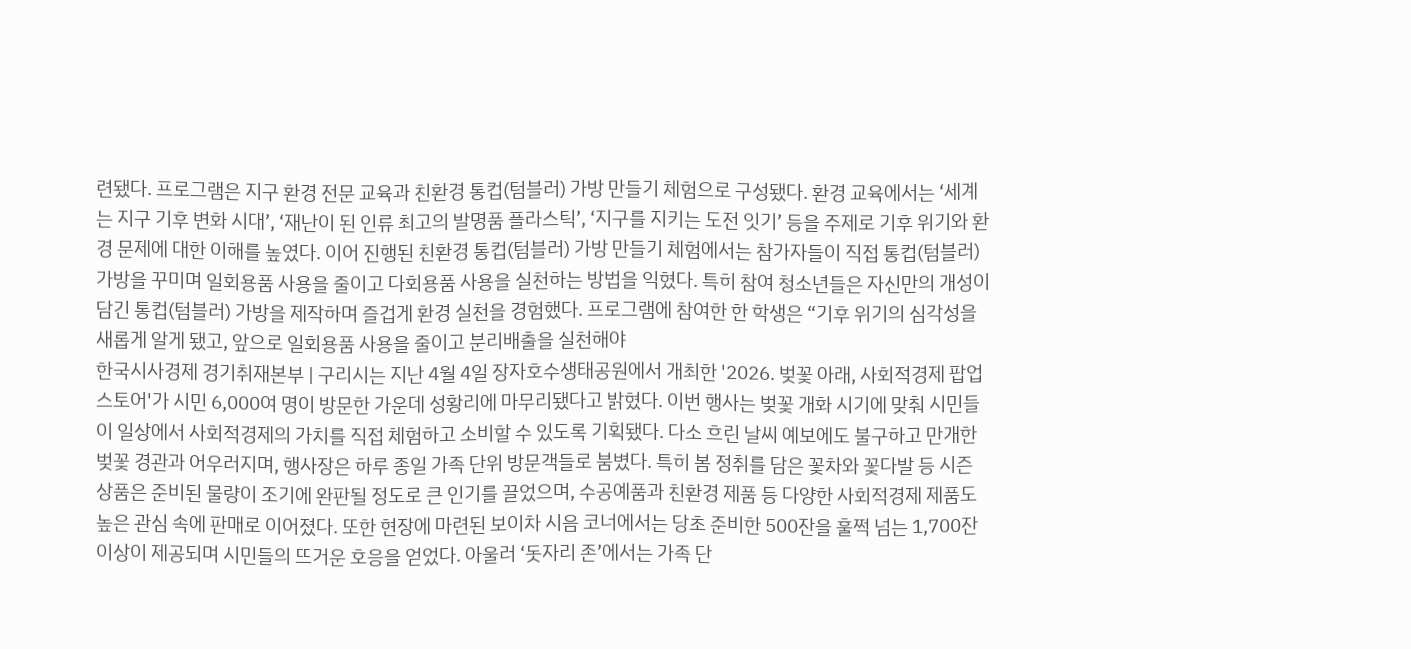련됐다. 프로그램은 지구 환경 전문 교육과 친환경 통컵(텀블러) 가방 만들기 체험으로 구성됐다. 환경 교육에서는 ‘세계는 지구 기후 변화 시대’, ‘재난이 된 인류 최고의 발명품 플라스틱’, ‘지구를 지키는 도전 잇기’ 등을 주제로 기후 위기와 환경 문제에 대한 이해를 높였다. 이어 진행된 친환경 통컵(텀블러) 가방 만들기 체험에서는 참가자들이 직접 통컵(텀블러) 가방을 꾸미며 일회용품 사용을 줄이고 다회용품 사용을 실천하는 방법을 익혔다. 특히 참여 청소년들은 자신만의 개성이 담긴 통컵(텀블러) 가방을 제작하며 즐겁게 환경 실천을 경험했다. 프로그램에 참여한 한 학생은 “기후 위기의 심각성을 새롭게 알게 됐고, 앞으로 일회용품 사용을 줄이고 분리배출을 실천해야
한국시사경제 경기취재본부 | 구리시는 지난 4월 4일 장자호수생태공원에서 개최한 '2026. 벚꽃 아래, 사회적경제 팝업스토어'가 시민 6,000여 명이 방문한 가운데 성황리에 마무리됐다고 밝혔다. 이번 행사는 벚꽃 개화 시기에 맞춰 시민들이 일상에서 사회적경제의 가치를 직접 체험하고 소비할 수 있도록 기획됐다. 다소 흐린 날씨 예보에도 불구하고 만개한 벚꽃 경관과 어우러지며, 행사장은 하루 종일 가족 단위 방문객들로 붐볐다. 특히 봄 정취를 담은 꽃차와 꽃다발 등 시즌 상품은 준비된 물량이 조기에 완판될 정도로 큰 인기를 끌었으며, 수공예품과 친환경 제품 등 다양한 사회적경제 제품도 높은 관심 속에 판매로 이어졌다. 또한 현장에 마련된 보이차 시음 코너에서는 당초 준비한 500잔을 훌쩍 넘는 1,700잔 이상이 제공되며 시민들의 뜨거운 호응을 얻었다. 아울러 ‘돗자리 존’에서는 가족 단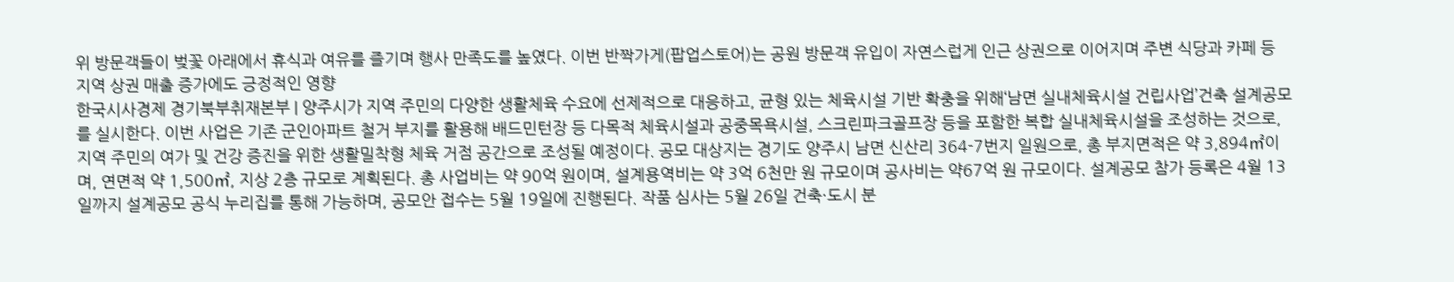위 방문객들이 벚꽃 아래에서 휴식과 여유를 즐기며 행사 만족도를 높였다. 이번 반짝가게(팝업스토어)는 공원 방문객 유입이 자연스럽게 인근 상권으로 이어지며 주변 식당과 카페 등 지역 상권 매출 증가에도 긍정적인 영향
한국시사경제 경기북부취재본부 | 양주시가 지역 주민의 다양한 생활체육 수요에 선제적으로 대응하고, 균형 있는 체육시설 기반 확충을 위해‘남면 실내체육시설 건립사업’건축 설계공모를 실시한다. 이번 사업은 기존 군인아파트 철거 부지를 활용해 배드민턴장 등 다목적 체육시설과 공중목욕시설, 스크린파크골프장 등을 포함한 복합 실내체육시설을 조성하는 것으로, 지역 주민의 여가 및 건강 증진을 위한 생활밀착형 체육 거점 공간으로 조성될 예정이다. 공모 대상지는 경기도 양주시 남면 신산리 364-7번지 일원으로, 총 부지면적은 약 3,894㎡이며, 연면적 약 1,500㎡, 지상 2층 규모로 계획된다. 총 사업비는 약 90억 원이며, 설계용역비는 약 3억 6천만 원 규모이며 공사비는 약67억 원 규모이다. 설계공모 참가 등록은 4월 13일까지 설계공모 공식 누리집를 통해 가능하며, 공모안 접수는 5월 19일에 진행된다. 작품 심사는 5월 26일 건축·도시 분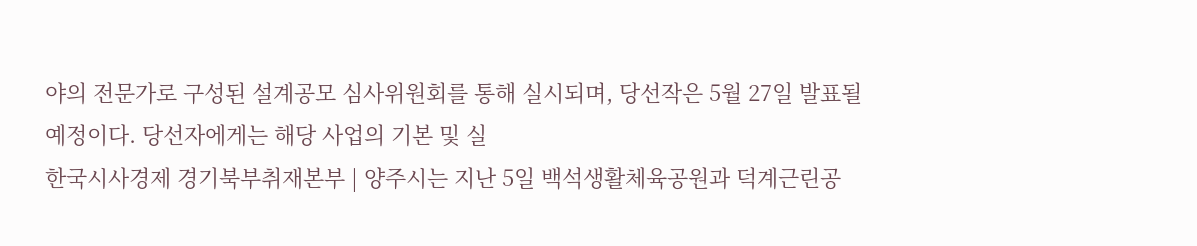야의 전문가로 구성된 설계공모 심사위원회를 통해 실시되며, 당선작은 5월 27일 발표될 예정이다. 당선자에게는 해당 사업의 기본 및 실
한국시사경제 경기북부취재본부 | 양주시는 지난 5일 백석생활체육공원과 덕계근린공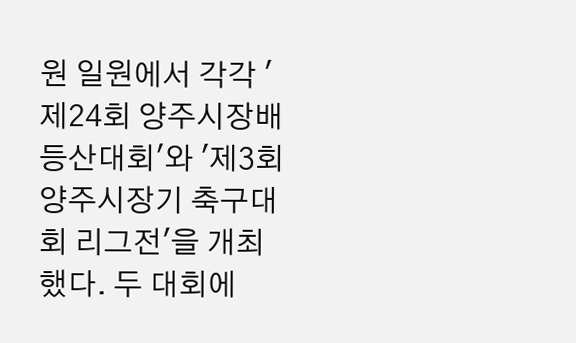원 일원에서 각각 '제24회 양주시장배 등산대회'와 '제3회 양주시장기 축구대회 리그전'을 개최했다. 두 대회에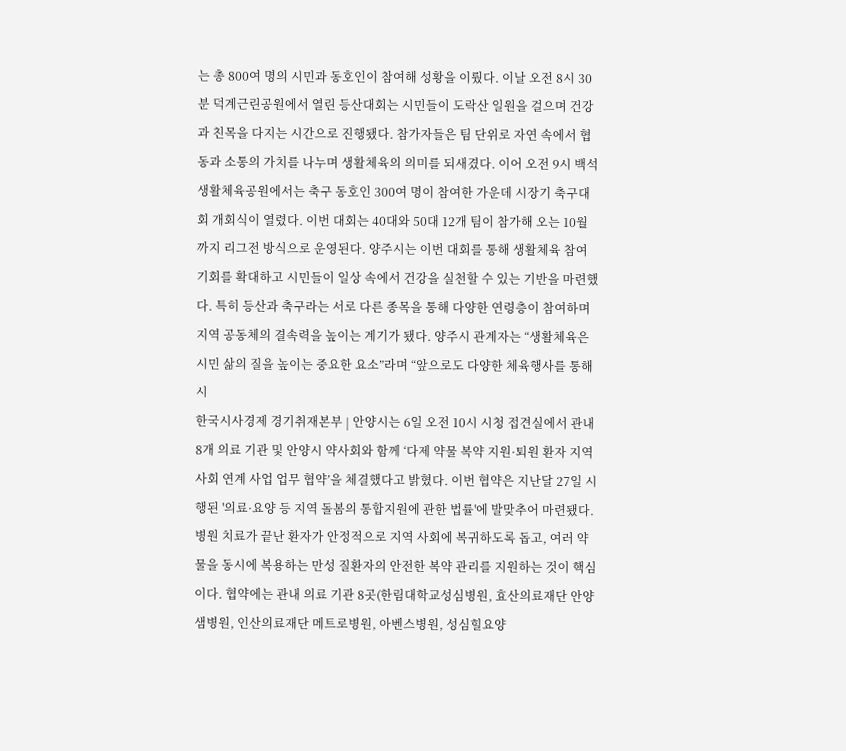는 총 800여 명의 시민과 동호인이 참여해 성황을 이뤘다. 이날 오전 8시 30분 덕계근린공원에서 열린 등산대회는 시민들이 도락산 일원을 걸으며 건강과 친목을 다지는 시간으로 진행됐다. 참가자들은 팀 단위로 자연 속에서 협동과 소통의 가치를 나누며 생활체육의 의미를 되새겼다. 이어 오전 9시 백석생활체육공원에서는 축구 동호인 300여 명이 참여한 가운데 시장기 축구대회 개회식이 열렸다. 이번 대회는 40대와 50대 12개 팀이 참가해 오는 10월까지 리그전 방식으로 운영된다. 양주시는 이번 대회를 통해 생활체육 참여 기회를 확대하고 시민들이 일상 속에서 건강을 실천할 수 있는 기반을 마련했다. 특히 등산과 축구라는 서로 다른 종목을 통해 다양한 연령층이 참여하며 지역 공동체의 결속력을 높이는 계기가 됐다. 양주시 관계자는 “생활체육은 시민 삶의 질을 높이는 중요한 요소”라며 “앞으로도 다양한 체육행사를 통해 시
한국시사경제 경기취재본부 | 안양시는 6일 오전 10시 시청 접견실에서 관내 8개 의료 기관 및 안양시 약사회와 함께 ‘다제 약물 복약 지원·퇴원 환자 지역 사회 연계 사업 업무 협약’을 체결했다고 밝혔다. 이번 협약은 지난달 27일 시행된 '의료·요양 등 지역 돌봄의 통합지원에 관한 법률'에 발맞추어 마련됐다. 병원 치료가 끝난 환자가 안정적으로 지역 사회에 복귀하도록 돕고, 여러 약물을 동시에 복용하는 만성 질환자의 안전한 복약 관리를 지원하는 것이 핵심이다. 협약에는 관내 의료 기관 8곳(한림대학교성심병원, 효산의료재단 안양샘병원, 인산의료재단 메트로병원, 아벤스병원, 성심힐요양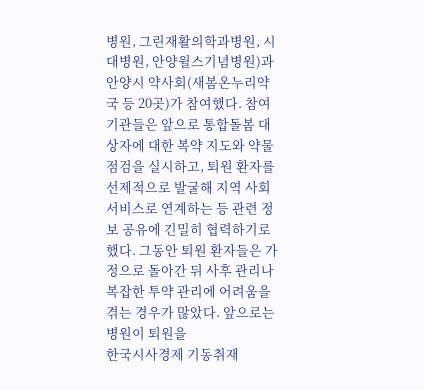병원, 그린재활의학과병원, 시대병원, 안양윌스기념병원)과 안양시 약사회(새봄온누리약국 등 20곳)가 참여했다. 참여 기관들은 앞으로 통합돌봄 대상자에 대한 복약 지도와 약물 점검을 실시하고, 퇴원 환자를 선제적으로 발굴해 지역 사회 서비스로 연계하는 등 관련 정보 공유에 긴밀히 협력하기로 했다. 그동안 퇴원 환자들은 가정으로 돌아간 뒤 사후 관리나 복잡한 투약 관리에 어려움을 겪는 경우가 많았다. 앞으로는 병원이 퇴원을
한국시사경제 기동취재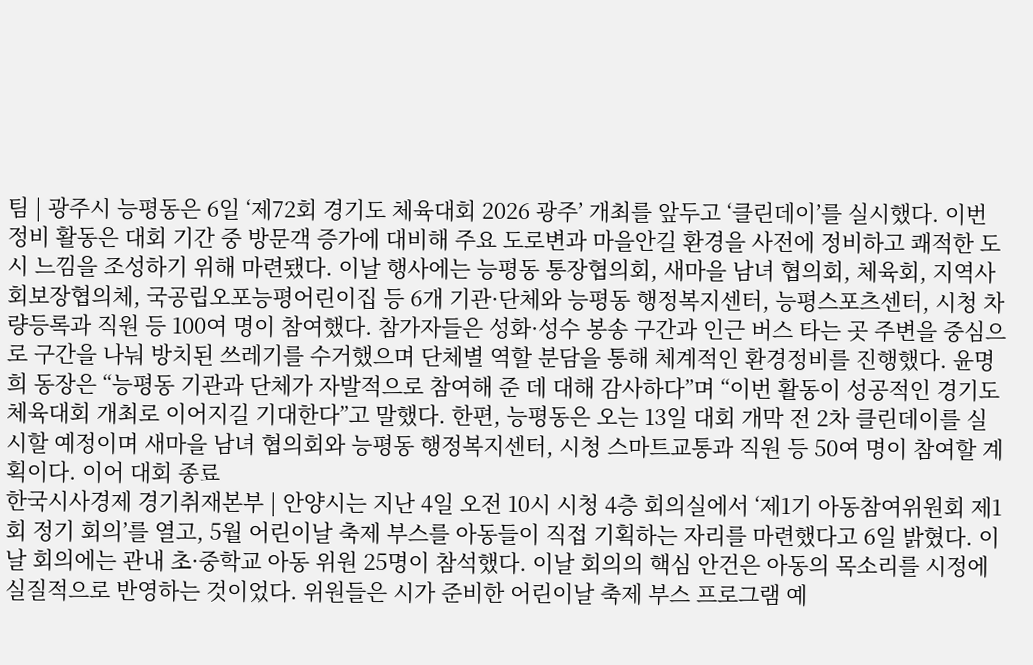팀 | 광주시 능평동은 6일 ‘제72회 경기도 체육대회 2026 광주’ 개최를 앞두고 ‘클린데이’를 실시했다. 이번 정비 활동은 대회 기간 중 방문객 증가에 대비해 주요 도로변과 마을안길 환경을 사전에 정비하고 쾌적한 도시 느낌을 조성하기 위해 마련됐다. 이날 행사에는 능평동 통장협의회, 새마을 남녀 협의회, 체육회, 지역사회보장협의체, 국공립오포능평어린이집 등 6개 기관·단체와 능평동 행정복지센터, 능평스포츠센터, 시청 차량등록과 직원 등 100여 명이 참여했다. 참가자들은 성화·성수 봉송 구간과 인근 버스 타는 곳 주변을 중심으로 구간을 나눠 방치된 쓰레기를 수거했으며 단체별 역할 분담을 통해 체계적인 환경정비를 진행했다. 윤명희 동장은 “능평동 기관과 단체가 자발적으로 참여해 준 데 대해 감사하다”며 “이번 활동이 성공적인 경기도체육대회 개최로 이어지길 기대한다”고 말했다. 한편, 능평동은 오는 13일 대회 개막 전 2차 클린데이를 실시할 예정이며 새마을 남녀 협의회와 능평동 행정복지센터, 시청 스마트교통과 직원 등 50여 명이 참여할 계획이다. 이어 대회 종료
한국시사경제 경기취재본부 | 안양시는 지난 4일 오전 10시 시청 4층 회의실에서 ‘제1기 아동참여위원회 제1회 정기 회의’를 열고, 5월 어린이날 축제 부스를 아동들이 직접 기획하는 자리를 마련했다고 6일 밝혔다. 이날 회의에는 관내 초·중학교 아동 위원 25명이 참석했다. 이날 회의의 핵심 안건은 아동의 목소리를 시정에 실질적으로 반영하는 것이었다. 위원들은 시가 준비한 어린이날 축제 부스 프로그램 예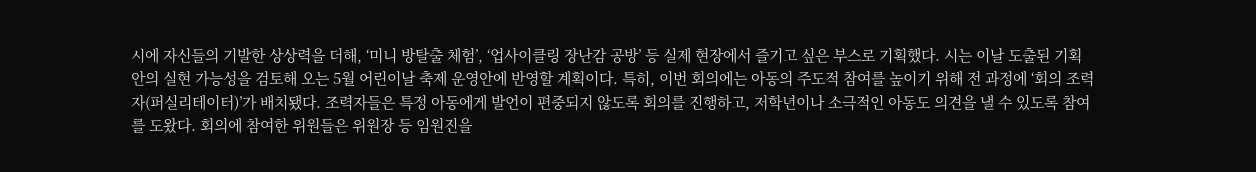시에 자신들의 기발한 상상력을 더해, ‘미니 방탈출 체험’, ‘업사이클링 장난감 공방’ 등 실제 현장에서 즐기고 싶은 부스로 기획했다. 시는 이날 도출된 기획안의 실현 가능성을 검토해 오는 5월 어린이날 축제 운영안에 반영할 계획이다. 특히, 이번 회의에는 아동의 주도적 참여를 높이기 위해 전 과정에 ‘회의 조력자(퍼실리테이터)’가 배치됐다. 조력자들은 특정 아동에게 발언이 편중되지 않도록 회의를 진행하고, 저학년이나 소극적인 아동도 의견을 낼 수 있도록 참여를 도왔다. 회의에 참여한 위원들은 위원장 등 임원진을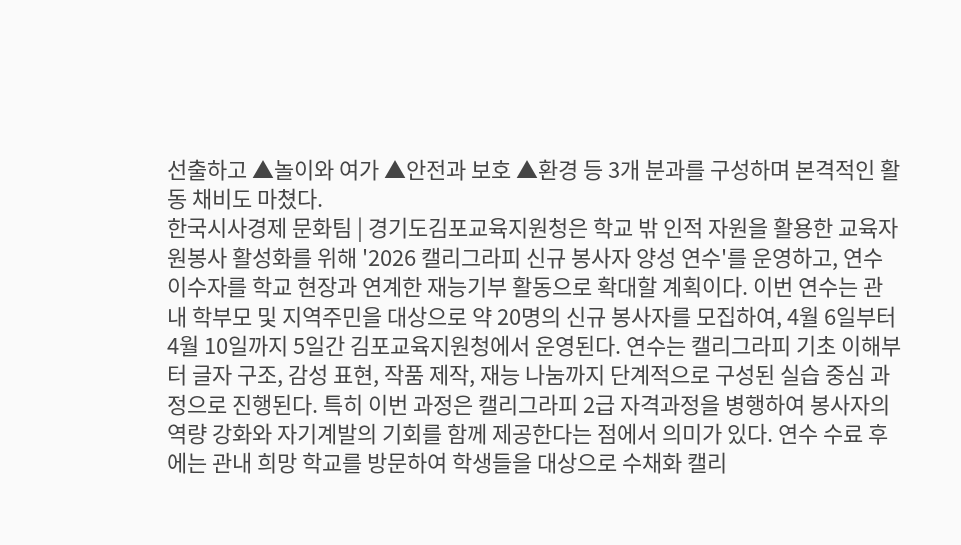선출하고 ▲놀이와 여가 ▲안전과 보호 ▲환경 등 3개 분과를 구성하며 본격적인 활동 채비도 마쳤다.
한국시사경제 문화팀 | 경기도김포교육지원청은 학교 밖 인적 자원을 활용한 교육자원봉사 활성화를 위해 '2026 캘리그라피 신규 봉사자 양성 연수'를 운영하고, 연수 이수자를 학교 현장과 연계한 재능기부 활동으로 확대할 계획이다. 이번 연수는 관내 학부모 및 지역주민을 대상으로 약 20명의 신규 봉사자를 모집하여, 4월 6일부터 4월 10일까지 5일간 김포교육지원청에서 운영된다. 연수는 캘리그라피 기초 이해부터 글자 구조, 감성 표현, 작품 제작, 재능 나눔까지 단계적으로 구성된 실습 중심 과정으로 진행된다. 특히 이번 과정은 캘리그라피 2급 자격과정을 병행하여 봉사자의 역량 강화와 자기계발의 기회를 함께 제공한다는 점에서 의미가 있다. 연수 수료 후에는 관내 희망 학교를 방문하여 학생들을 대상으로 수채화 캘리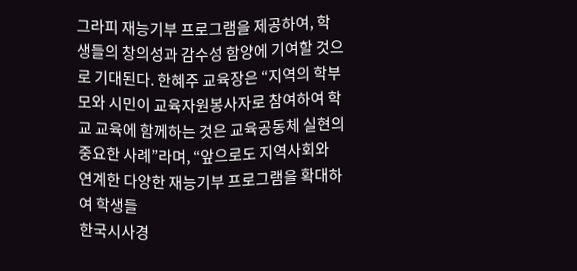그라피 재능기부 프로그램을 제공하여, 학생들의 창의성과 감수성 함양에 기여할 것으로 기대된다. 한혜주 교육장은 “지역의 학부모와 시민이 교육자원봉사자로 참여하여 학교 교육에 함께하는 것은 교육공동체 실현의 중요한 사례”라며, “앞으로도 지역사회와 연계한 다양한 재능기부 프로그램을 확대하여 학생들
한국시사경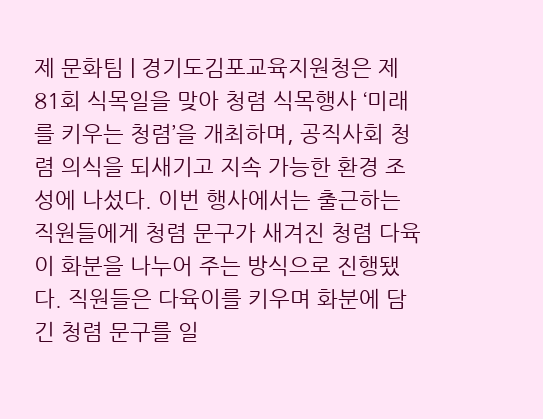제 문화팀 | 경기도김포교육지원청은 제81회 식목일을 맞아 청렴 식목행사 ‘미래를 키우는 청렴’을 개최하며, 공직사회 청렴 의식을 되새기고 지속 가능한 환경 조성에 나섰다. 이번 행사에서는 출근하는 직원들에게 청렴 문구가 새겨진 청렴 다육이 화분을 나누어 주는 방식으로 진행됐다. 직원들은 다육이를 키우며 화분에 담긴 청렴 문구를 일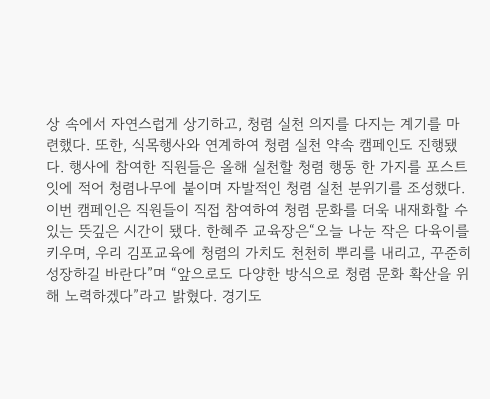상 속에서 자연스럽게 상기하고, 청렴 실천 의지를 다지는 계기를 마련했다. 또한, 식목행사와 연계하여 청렴 실천 약속 캠페인도 진행됐다. 행사에 참여한 직원들은 올해 실천할 청렴 행동 한 가지를 포스트잇에 적어 청렴나무에 붙이며 자발적인 청렴 실천 분위기를 조성했다. 이번 캠페인은 직원들이 직접 참여하여 청렴 문화를 더욱 내재화할 수 있는 뜻깊은 시간이 됐다. 한혜주 교육장은“오늘 나눈 작은 다육이를 키우며, 우리 김포교육에 청렴의 가치도 천천히 뿌리를 내리고, 꾸준히 성장하길 바란다”며 “앞으로도 다양한 방식으로 청렴 문화 확산을 위해 노력하겠다”라고 밝혔다. 경기도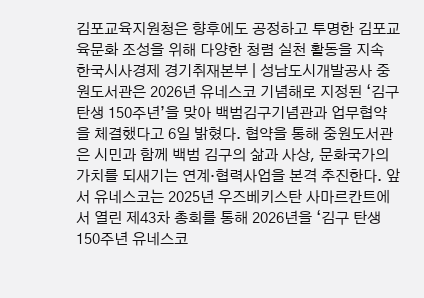김포교육지원청은 향후에도 공정하고 투명한 김포교육문화 조성을 위해 다양한 청렴 실천 활동을 지속
한국시사경제 경기취재본부 | 성남도시개발공사 중원도서관은 2026년 유네스코 기념해로 지정된 ‘김구 탄생 150주년’을 맞아 백범김구기념관과 업무협약을 체결했다고 6일 밝혔다. 협약을 통해 중원도서관은 시민과 함께 백범 김구의 삶과 사상, 문화국가의 가치를 되새기는 연계·협력사업을 본격 추진한다. 앞서 유네스코는 2025년 우즈베키스탄 사마르칸트에서 열린 제43차 총회를 통해 2026년을 ‘김구 탄생 150주년 유네스코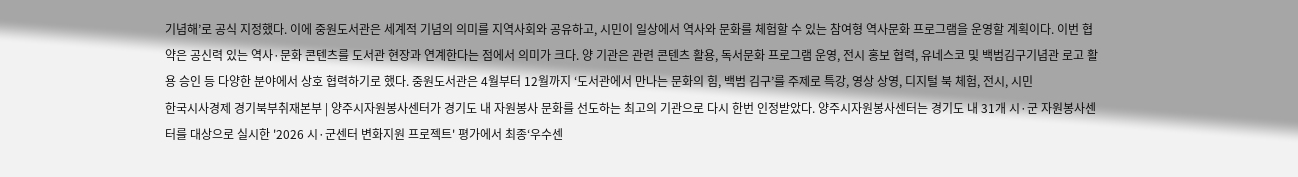기념해’로 공식 지정했다. 이에 중원도서관은 세계적 기념의 의미를 지역사회와 공유하고, 시민이 일상에서 역사와 문화를 체험할 수 있는 참여형 역사문화 프로그램을 운영할 계획이다. 이번 협약은 공신력 있는 역사·문화 콘텐츠를 도서관 현장과 연계한다는 점에서 의미가 크다. 양 기관은 관련 콘텐츠 활용, 독서문화 프로그램 운영, 전시 홍보 협력, 유네스코 및 백범김구기념관 로고 활용 승인 등 다양한 분야에서 상호 협력하기로 했다. 중원도서관은 4월부터 12월까지 ‘도서관에서 만나는 문화의 힘, 백범 김구’를 주제로 특강, 영상 상영, 디지털 북 체험, 전시, 시민
한국시사경제 경기북부취재본부 | 양주시자원봉사센터가 경기도 내 자원봉사 문화를 선도하는 최고의 기관으로 다시 한번 인정받았다. 양주시자원봉사센터는 경기도 내 31개 시·군 자원봉사센터를 대상으로 실시한 '2026 시·군센터 변화지원 프로젝트' 평가에서 최종‘우수센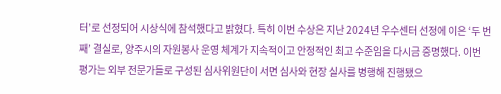터’로 선정되어 시상식에 참석했다고 밝혔다. 특히 이번 수상은 지난 2024년 우수센터 선정에 이은 ‘두 번째’ 결실로, 양주시의 자원봉사 운영 체계가 지속적이고 안정적인 최고 수준임을 다시금 증명했다. 이번 평가는 외부 전문가들로 구성된 심사위원단이 서면 심사와 현장 실사를 병행해 진행됐으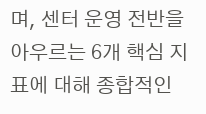며, 센터 운영 전반을 아우르는 6개 핵심 지표에 대해 종합적인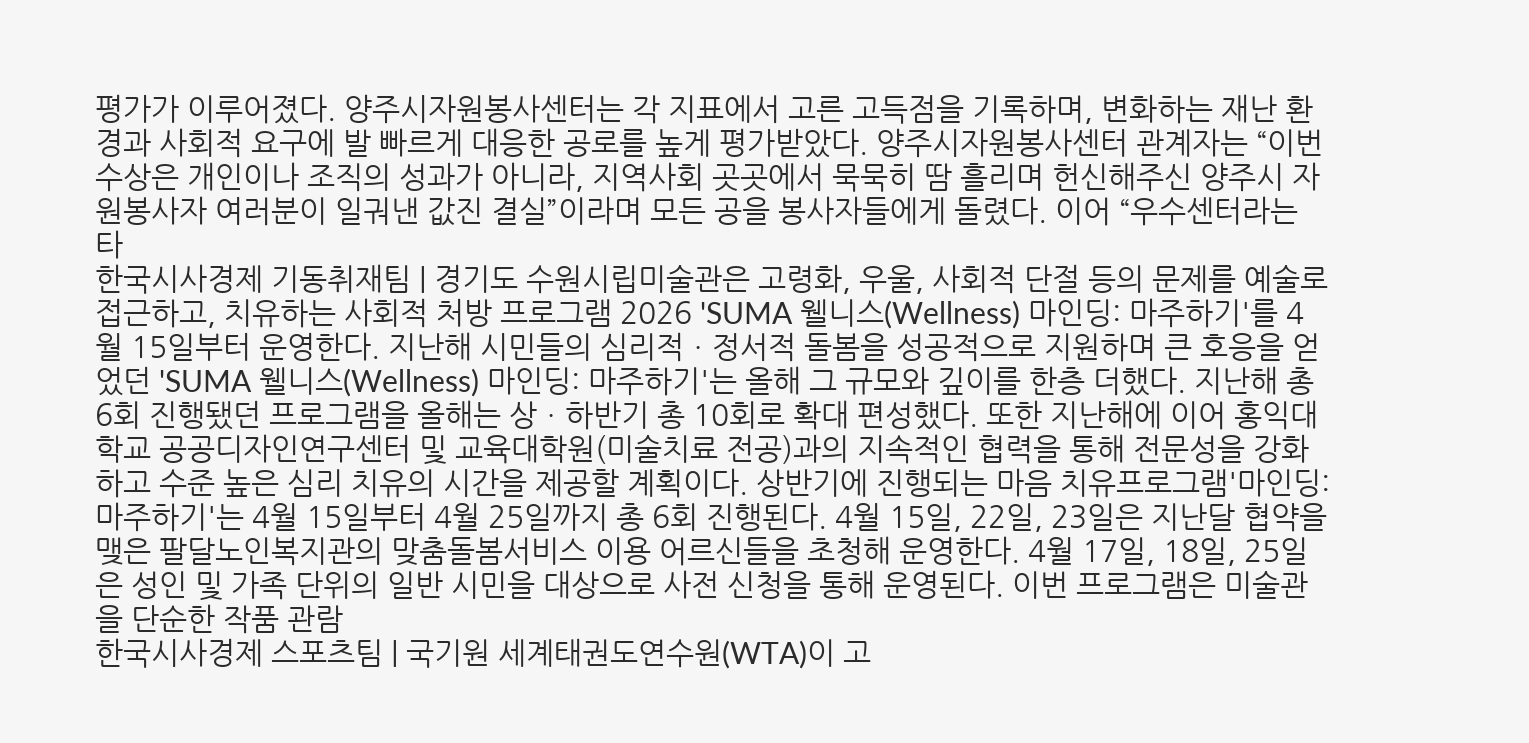평가가 이루어졌다. 양주시자원봉사센터는 각 지표에서 고른 고득점을 기록하며, 변화하는 재난 환경과 사회적 요구에 발 빠르게 대응한 공로를 높게 평가받았다. 양주시자원봉사센터 관계자는 “이번 수상은 개인이나 조직의 성과가 아니라, 지역사회 곳곳에서 묵묵히 땀 흘리며 헌신해주신 양주시 자원봉사자 여러분이 일궈낸 값진 결실”이라며 모든 공을 봉사자들에게 돌렸다. 이어 “우수센터라는 타
한국시사경제 기동취재팀 | 경기도 수원시립미술관은 고령화, 우울, 사회적 단절 등의 문제를 예술로 접근하고, 치유하는 사회적 처방 프로그램 2026 'SUMA 웰니스(Wellness) 마인딩: 마주하기'를 4월 15일부터 운영한다. 지난해 시민들의 심리적ㆍ정서적 돌봄을 성공적으로 지원하며 큰 호응을 얻었던 'SUMA 웰니스(Wellness) 마인딩: 마주하기'는 올해 그 규모와 깊이를 한층 더했다. 지난해 총 6회 진행됐던 프로그램을 올해는 상ㆍ하반기 총 10회로 확대 편성했다. 또한 지난해에 이어 홍익대학교 공공디자인연구센터 및 교육대학원(미술치료 전공)과의 지속적인 협력을 통해 전문성을 강화하고 수준 높은 심리 치유의 시간을 제공할 계획이다. 상반기에 진행되는 마음 치유프로그램'마인딩: 마주하기'는 4월 15일부터 4월 25일까지 총 6회 진행된다. 4월 15일, 22일, 23일은 지난달 협약을 맺은 팔달노인복지관의 맞춤돌봄서비스 이용 어르신들을 초청해 운영한다. 4월 17일, 18일, 25일은 성인 및 가족 단위의 일반 시민을 대상으로 사전 신청을 통해 운영된다. 이번 프로그램은 미술관을 단순한 작품 관람
한국시사경제 스포츠팀 | 국기원 세계태권도연수원(WTA)이 고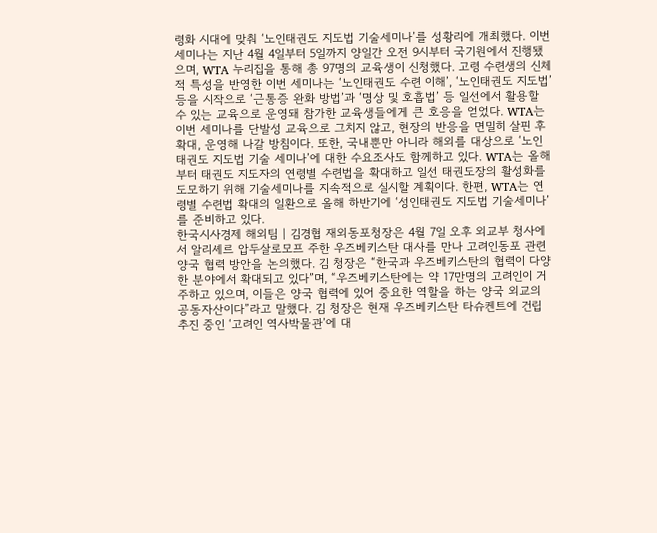령화 시대에 맞춰 ‘노인태권도 지도법 기술세미나’를 성황리에 개최했다. 이번 세미나는 지난 4월 4일부터 5일까지 양일간 오전 9시부터 국기원에서 진행됐으며, WTA 누리집을 통해 총 97명의 교육생이 신청했다. 고령 수련생의 신체적 특성을 반영한 이번 세미나는 ‘노인태권도 수련 이해’, ‘노인태권도 지도법’ 등을 시작으로 ‘근통증 완화 방법’과 ‘명상 및 호흡법’ 등 일선에서 활용할 수 있는 교육으로 운영돼 참가한 교육생들에게 큰 호응을 얻었다. WTA는 이번 세미나를 단발성 교육으로 그치지 않고, 현장의 반응을 면밀히 살핀 후 확대, 운영해 나갈 방침이다. 또한, 국내뿐만 아니라 해외를 대상으로 ‘노인태권도 지도법 기술 세미나’에 대한 수요조사도 함께하고 있다. WTA는 올해부터 태권도 지도자의 연령별 수련법을 확대하고 일선 태권도장의 활성화를 도모하기 위해 기술세미나를 지속적으로 실시할 계획이다. 한편, WTA는 연령별 수련법 확대의 일환으로 올해 하반기에 ‘성인태권도 지도법 기술세미나’를 준비하고 있다.
한국시사경제 해외팀 | 김경협 재외동포청장은 4월 7일 오후 외교부 청사에서 알리셰르 압두살로모프 주한 우즈베키스탄 대사를 만나 고려인동포 관련 양국 협력 방안을 논의했다. 김 청장은 “한국과 우즈베키스탄의 협력이 다양한 분야에서 확대되고 있다”며, “우즈베키스탄에는 약 17만명의 고려인이 거주하고 있으며, 이들은 양국 협력에 있어 중요한 역할을 하는 양국 외교의 공동자산이다”라고 말했다. 김 청장은 현재 우즈베키스탄 타슈켄트에 건립 추진 중인 ‘고려인 역사박물관’에 대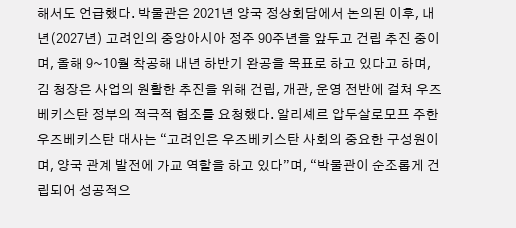해서도 언급했다. 박물관은 2021년 양국 정상회담에서 논의된 이후, 내년(2027년) 고려인의 중앙아시아 정주 90주년을 앞두고 건립 추진 중이며, 올해 9~10월 착공해 내년 하반기 완공을 목표로 하고 있다고 하며, 김 청장은 사업의 원활한 추진을 위해 건립, 개관, 운영 전반에 걸쳐 우즈베키스탄 정부의 적극적 협조를 요청했다. 알리셰르 압두살로모프 주한 우즈베키스탄 대사는 “고려인은 우즈베키스탄 사회의 중요한 구성원이며, 양국 관계 발전에 가교 역할을 하고 있다”며, “박물관이 순조롭게 건립되어 성공적으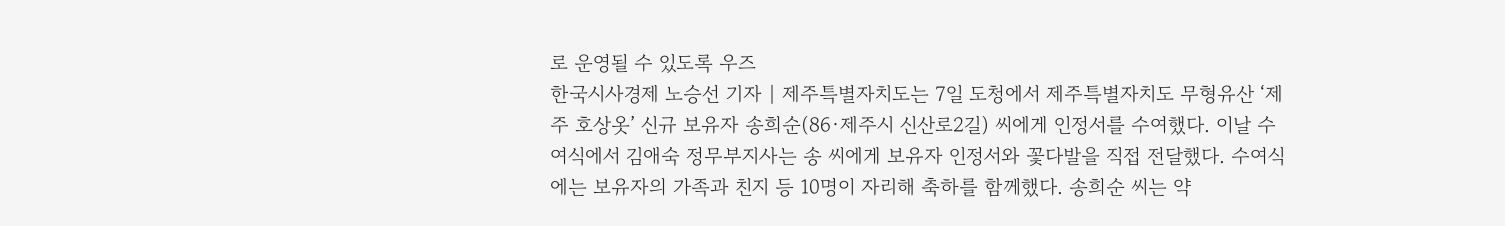로 운영될 수 있도록 우즈
한국시사경제 노승선 기자 | 제주특별자치도는 7일 도청에서 제주특별자치도 무형유산 ‘제주 호상옷’ 신규 보유자 송희순(86·제주시 신산로2길) 씨에게 인정서를 수여했다. 이날 수여식에서 김애숙 정무부지사는 송 씨에게 보유자 인정서와 꽃다발을 직접 전달했다. 수여식에는 보유자의 가족과 친지 등 10명이 자리해 축하를 함께했다. 송희순 씨는 약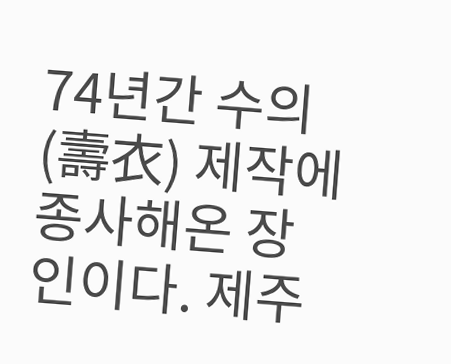74년간 수의(壽衣) 제작에 종사해온 장인이다. 제주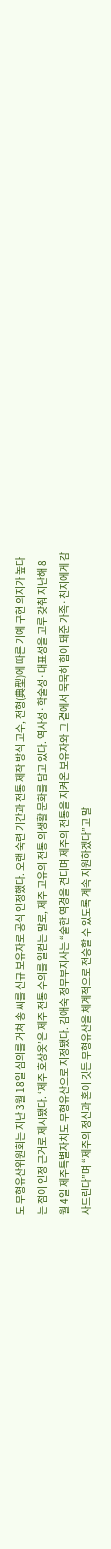도 무형유산위원회는 지난 3월 18일 심의를 거쳐 송 씨를 신규 보유자로 공식 인정했다. 오랜 숙련 기간과 전통 제작 방식 고수, 전형(典型)에 따른 기예 구현 의지가 높다는 점이 인정 근거로 제시됐다. ‘제주 호상옷’은 제주 전통 수의를 일컫는 말로, 제주 고유의 전통 의생활 문화를 담고 있다. 역사성·학술성·대표성을 고루 갖춰 지난해 8월 4일 제주특별자치도 무형유산으로 지정됐다. 김애숙 정무부지사는 “숱한 역경을 견디며 제주의 전통을 지켜온 보유자와 그 곁에서 묵묵히 힘이 돼준 가족·친지에게 감사드린다”며 “제주의 정신과 혼이 깃든 무형유산을 체계적으로 전승할 수 있도록 계속 지원하겠다”고 말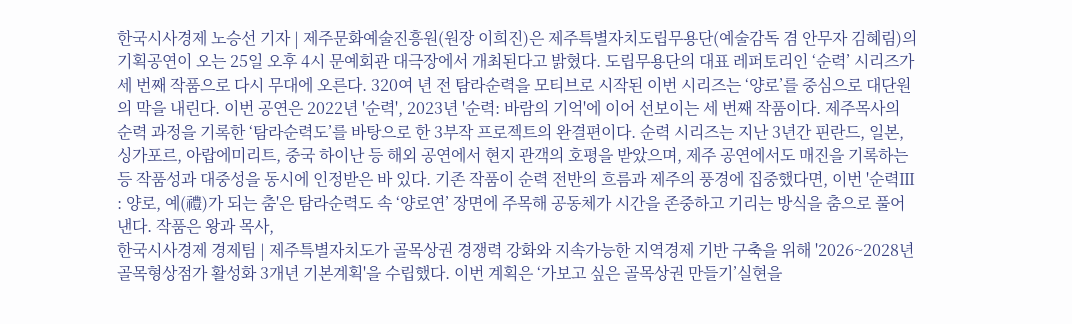한국시사경제 노승선 기자 | 제주문화예술진흥원(원장 이희진)은 제주특별자치도립무용단(예술감독 겸 안무자 김혜림)의 기획공연이 오는 25일 오후 4시 문예회관 대극장에서 개최된다고 밝혔다. 도립무용단의 대표 레퍼토리인 ‘순력’ 시리즈가 세 번째 작품으로 다시 무대에 오른다. 320여 년 전 탐라순력을 모티브로 시작된 이번 시리즈는 ‘양로’를 중심으로 대단원의 막을 내린다. 이번 공연은 2022년 '순력', 2023년 '순력: 바람의 기억'에 이어 선보이는 세 번째 작품이다. 제주목사의 순력 과정을 기록한 ‘탐라순력도’를 바탕으로 한 3부작 프로젝트의 완결편이다. 순력 시리즈는 지난 3년간 핀란드, 일본, 싱가포르, 아랍에미리트, 중국 하이난 등 해외 공연에서 현지 관객의 호평을 받았으며, 제주 공연에서도 매진을 기록하는 등 작품성과 대중성을 동시에 인정받은 바 있다. 기존 작품이 순력 전반의 흐름과 제주의 풍경에 집중했다면, 이번 '순력Ⅲ : 양로, 예(禮)가 되는 춤'은 탐라순력도 속 ‘양로연’ 장면에 주목해 공동체가 시간을 존중하고 기리는 방식을 춤으로 풀어낸다. 작품은 왕과 목사,
한국시사경제 경제팀 | 제주특별자치도가 골목상권 경쟁력 강화와 지속가능한 지역경제 기반 구축을 위해 '2026~2028년 골목형상점가 활성화 3개년 기본계획'을 수립했다. 이번 계획은 ‘가보고 싶은 골목상권 만들기’실현을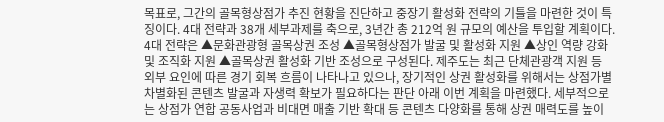목표로, 그간의 골목형상점가 추진 현황을 진단하고 중장기 활성화 전략의 기틀을 마련한 것이 특징이다. 4대 전략과 38개 세부과제를 축으로, 3년간 총 212억 원 규모의 예산을 투입할 계획이다. 4대 전략은 ▲문화관광형 골목상권 조성 ▲골목형상점가 발굴 및 활성화 지원 ▲상인 역량 강화 및 조직화 지원 ▲골목상권 활성화 기반 조성으로 구성된다. 제주도는 최근 단체관광객 지원 등 외부 요인에 따른 경기 회복 흐름이 나타나고 있으나, 장기적인 상권 활성화를 위해서는 상점가별 차별화된 콘텐츠 발굴과 자생력 확보가 필요하다는 판단 아래 이번 계획을 마련했다. 세부적으로는 상점가 연합 공동사업과 비대면 매출 기반 확대 등 콘텐츠 다양화를 통해 상권 매력도를 높이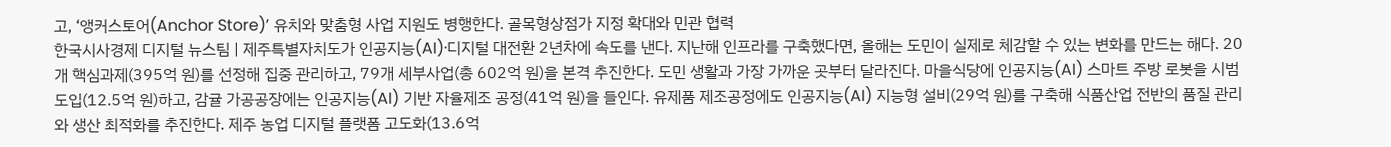고, ‘앵커스토어(Anchor Store)’ 유치와 맞춤형 사업 지원도 병행한다. 골목형상점가 지정 확대와 민관 협력
한국시사경제 디지털 뉴스팀 | 제주특별자치도가 인공지능(AI)·디지털 대전환 2년차에 속도를 낸다. 지난해 인프라를 구축했다면, 올해는 도민이 실제로 체감할 수 있는 변화를 만드는 해다. 20개 핵심과제(395억 원)를 선정해 집중 관리하고, 79개 세부사업(총 602억 원)을 본격 추진한다. 도민 생활과 가장 가까운 곳부터 달라진다. 마을식당에 인공지능(AI) 스마트 주방 로봇을 시범 도입(12.5억 원)하고, 감귤 가공공장에는 인공지능(AI) 기반 자율제조 공정(41억 원)을 들인다. 유제품 제조공정에도 인공지능(AI) 지능형 설비(29억 원)를 구축해 식품산업 전반의 품질 관리와 생산 최적화를 추진한다. 제주 농업 디지털 플랫폼 고도화(13.6억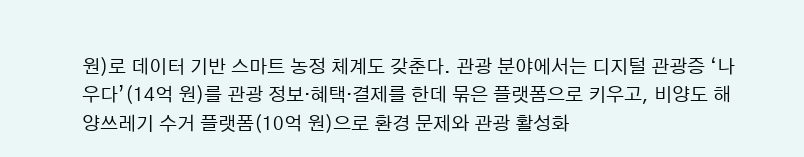원)로 데이터 기반 스마트 농정 체계도 갖춘다. 관광 분야에서는 디지털 관광증 ‘나우다’(14억 원)를 관광 정보·혜택·결제를 한데 묶은 플랫폼으로 키우고, 비양도 해양쓰레기 수거 플랫폼(10억 원)으로 환경 문제와 관광 활성화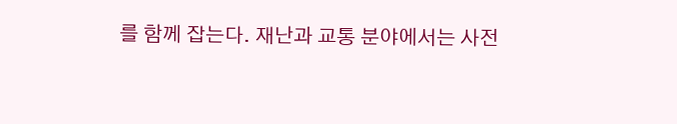를 함께 잡는다. 재난과 교통 분야에서는 사전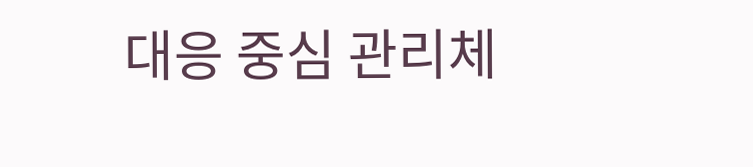대응 중심 관리체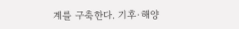계를 구축한다. 기후·해양